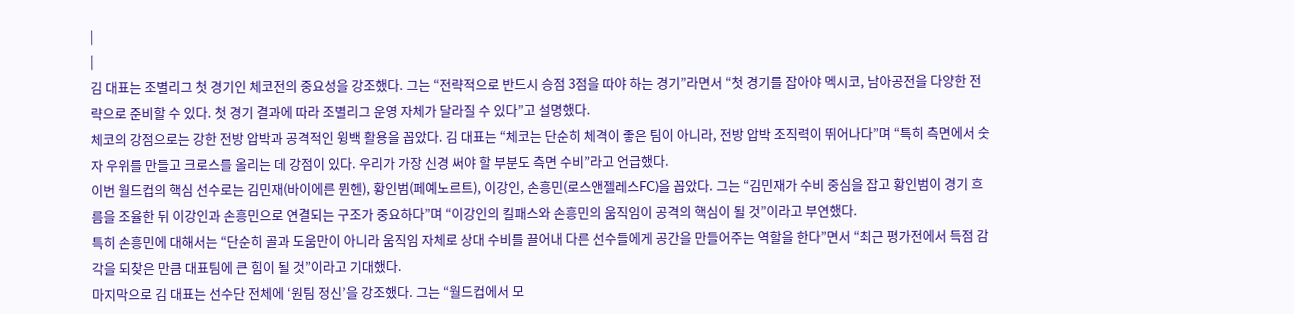|
|
김 대표는 조별리그 첫 경기인 체코전의 중요성을 강조했다. 그는 “전략적으로 반드시 승점 3점을 따야 하는 경기”라면서 “첫 경기를 잡아야 멕시코, 남아공전을 다양한 전략으로 준비할 수 있다. 첫 경기 결과에 따라 조별리그 운영 자체가 달라질 수 있다”고 설명했다.
체코의 강점으로는 강한 전방 압박과 공격적인 윙백 활용을 꼽았다. 김 대표는 “체코는 단순히 체격이 좋은 팀이 아니라, 전방 압박 조직력이 뛰어나다”며 “특히 측면에서 숫자 우위를 만들고 크로스를 올리는 데 강점이 있다. 우리가 가장 신경 써야 할 부분도 측면 수비”라고 언급했다.
이번 월드컵의 핵심 선수로는 김민재(바이에른 뮌헨), 황인범(페예노르트), 이강인, 손흥민(로스앤젤레스FC)을 꼽았다. 그는 “김민재가 수비 중심을 잡고 황인범이 경기 흐름을 조율한 뒤 이강인과 손흥민으로 연결되는 구조가 중요하다”며 “이강인의 킬패스와 손흥민의 움직임이 공격의 핵심이 될 것”이라고 부연했다.
특히 손흥민에 대해서는 “단순히 골과 도움만이 아니라 움직임 자체로 상대 수비를 끌어내 다른 선수들에게 공간을 만들어주는 역할을 한다”면서 “최근 평가전에서 득점 감각을 되찾은 만큼 대표팀에 큰 힘이 될 것”이라고 기대했다.
마지막으로 김 대표는 선수단 전체에 ‘원팀 정신’을 강조했다. 그는 “월드컵에서 모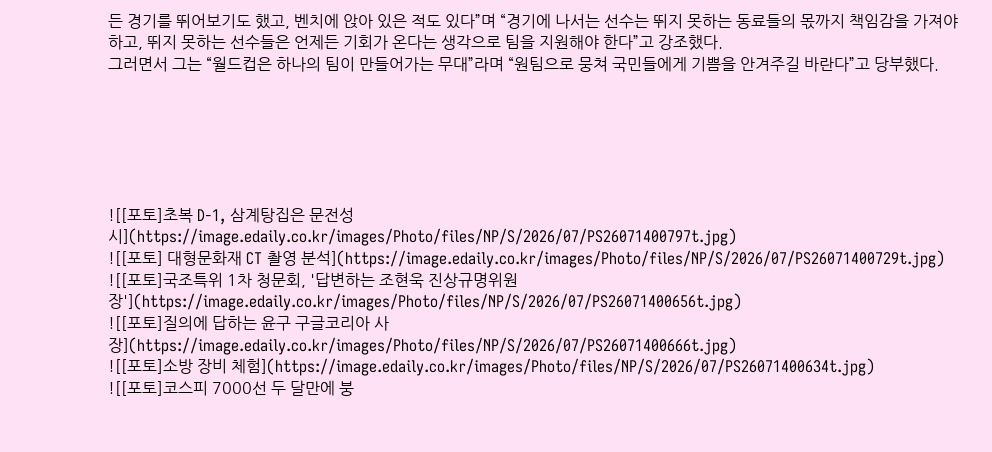든 경기를 뛰어보기도 했고, 벤치에 앉아 있은 적도 있다”며 “경기에 나서는 선수는 뛰지 못하는 동료들의 몫까지 책임감을 가져야 하고, 뛰지 못하는 선수들은 언제든 기회가 온다는 생각으로 팀을 지원해야 한다”고 강조했다.
그러면서 그는 “월드컵은 하나의 팀이 만들어가는 무대”라며 “원팀으로 뭉쳐 국민들에게 기쁨을 안겨주길 바란다”고 당부했다.






![[포토]초복 D-1, 삼계탕집은 문전성시](https://image.edaily.co.kr/images/Photo/files/NP/S/2026/07/PS26071400797t.jpg)
![[포토] 대형문화재 CT 촬영 분석](https://image.edaily.co.kr/images/Photo/files/NP/S/2026/07/PS26071400729t.jpg)
![[포토]국조특위 1차 청문회, '답변하는 조현욱 진상규명위원장'](https://image.edaily.co.kr/images/Photo/files/NP/S/2026/07/PS26071400656t.jpg)
![[포토]질의에 답하는 윤구 구글코리아 사장](https://image.edaily.co.kr/images/Photo/files/NP/S/2026/07/PS26071400666t.jpg)
![[포토]소방 장비 체험](https://image.edaily.co.kr/images/Photo/files/NP/S/2026/07/PS26071400634t.jpg)
![[포토]코스피 7000선 두 달만에 붕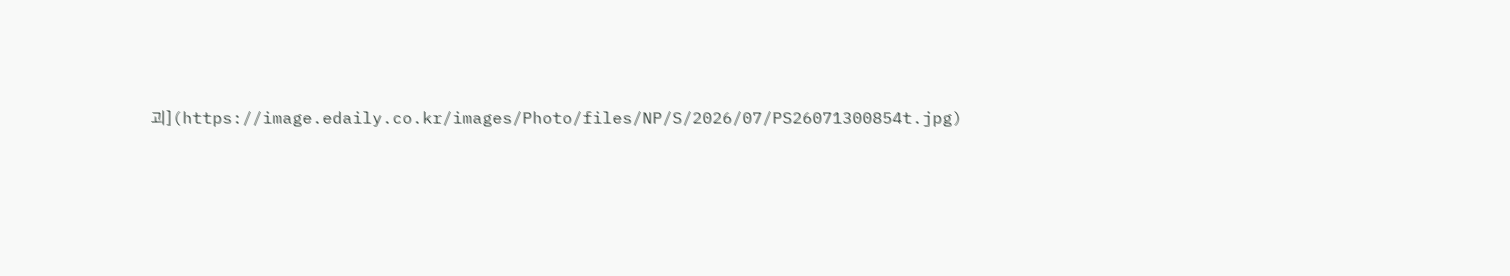괴](https://image.edaily.co.kr/images/Photo/files/NP/S/2026/07/PS26071300854t.jpg)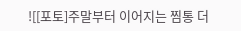![[포토]주말부터 이어지는 찜통 더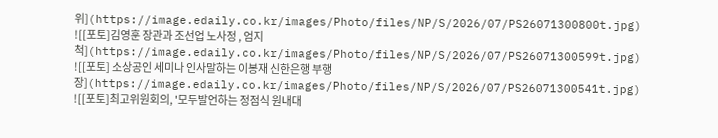위](https://image.edaily.co.kr/images/Photo/files/NP/S/2026/07/PS26071300800t.jpg)
![[포토]김영훈 장관과 조선업 노사정 , 엄지척](https://image.edaily.co.kr/images/Photo/files/NP/S/2026/07/PS26071300599t.jpg)
![[포토] 소상공인 세미나 인사말하는 이봉재 신한은행 부행장](https://image.edaily.co.kr/images/Photo/files/NP/S/2026/07/PS26071300541t.jpg)
![[포토]최고위원회의, '모두발언하는 정점식 원내대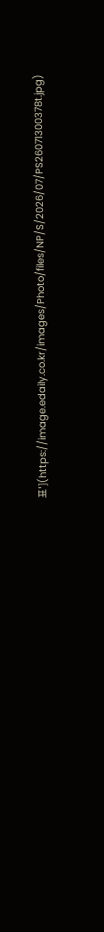표'](https://image.edaily.co.kr/images/Photo/files/NP/S/2026/07/PS26071300378t.jpg)